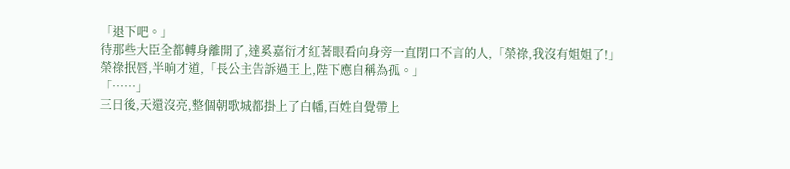「退下吧。」
待那些大臣全都轉身離開了,達奚嘉衍才紅著眼看向身旁一直閉口不言的人,「榮祿,我沒有姐姐了!」
榮祿抿唇,半晌才道,「長公主告訴過王上,陛下應自稱為孤。」
「……」
三日後,天還沒亮,整個朝歌城都掛上了白幡,百姓自覺帶上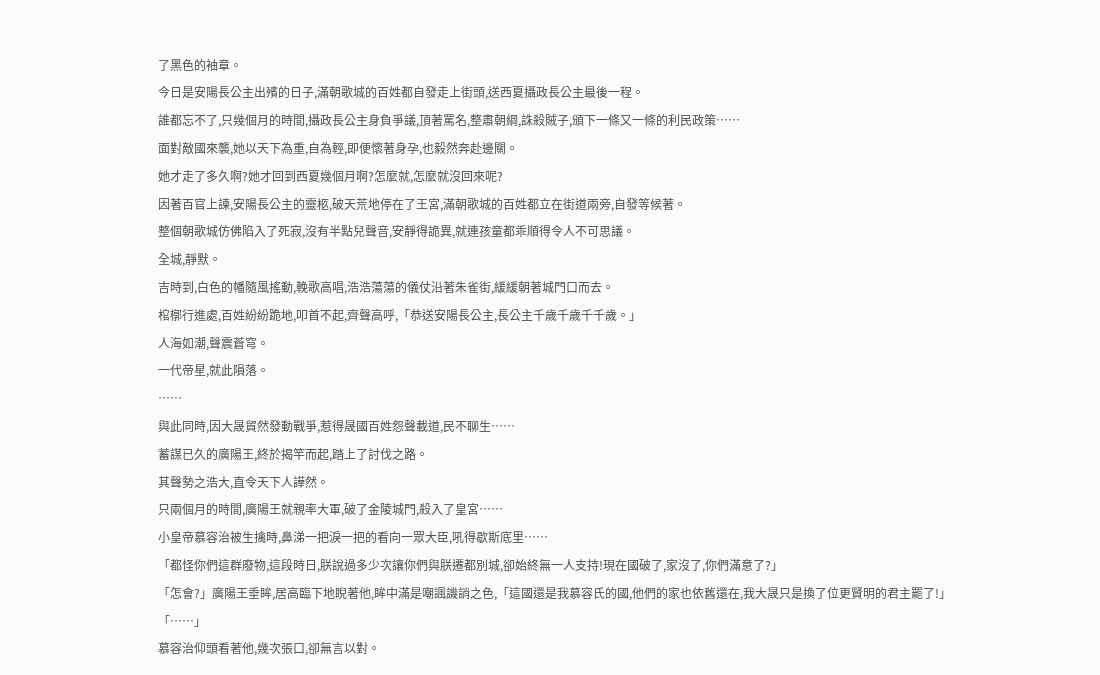了黑色的袖章。
今日是安陽長公主出殯的日子,滿朝歌城的百姓都自發走上街頭,送西夏攝政長公主最後一程。
誰都忘不了,只幾個月的時間,攝政長公主身負爭議,頂著罵名,整肅朝綱,誅殺賊子,頒下一條又一條的利民政策……
面對敵國來襲,她以天下為重,自為輕,即便懷著身孕,也毅然奔赴邊關。
她才走了多久啊?她才回到西夏幾個月啊?怎麼就,怎麼就沒回來呢?
因著百官上諫,安陽長公主的靈柩,破天荒地停在了王宮,滿朝歌城的百姓都立在街道兩旁,自發等候著。
整個朝歌城仿佛陷入了死寂,沒有半點兒聲音,安靜得詭異,就連孩童都乖順得令人不可思議。
全城,靜默。
吉時到,白色的幡隨風搖動,輓歌高唱,浩浩蕩蕩的儀仗沿著朱雀街,緩緩朝著城門口而去。
棺槨行進處,百姓紛紛跪地,叩首不起,齊聲高呼,「恭送安陽長公主,長公主千歲千歲千千歲。」
人海如潮,聲震蒼穹。
一代帝星,就此隕落。
……
與此同時,因大晟貿然發動戰爭,惹得晟國百姓怨聲載道,民不聊生……
蓄謀已久的廣陽王,終於揭竿而起,踏上了討伐之路。
其聲勢之浩大,直令天下人譁然。
只兩個月的時間,廣陽王就親率大軍,破了金陵城門,殺入了皇宮……
小皇帝慕容治被生擒時,鼻涕一把淚一把的看向一眾大臣,吼得歇斯底里……
「都怪你們這群廢物,這段時日,朕說過多少次讓你們與朕遷都別城,卻始終無一人支持!現在國破了,家沒了,你們滿意了?」
「怎會?」廣陽王垂眸,居高臨下地睨著他,眸中滿是嘲諷譏誚之色,「這國還是我慕容氏的國,他們的家也依舊還在,我大晟只是換了位更賢明的君主罷了!」
「……」
慕容治仰頭看著他,幾次張口,卻無言以對。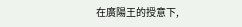在廣陽王的授意下,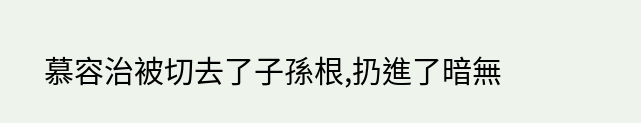慕容治被切去了子孫根,扔進了暗無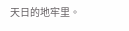天日的地牢里。